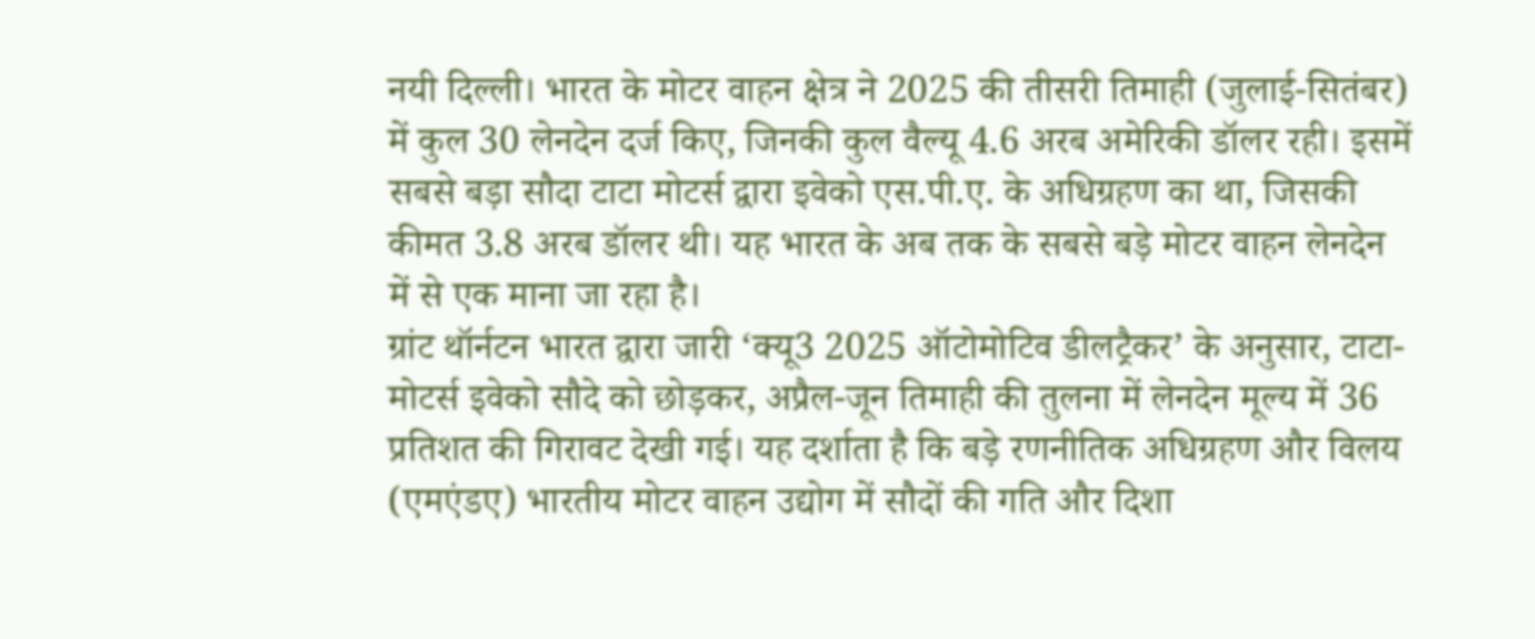नयी दिल्ली। भारत के मोटर वाहन क्षेत्र ने 2025 की तीसरी तिमाही (जुलाई-सितंबर) में कुल 30 लेनदेन दर्ज किए, जिनकी कुल वैल्यू 4.6 अरब अमेरिकी डॉलर रही। इसमें सबसे बड़ा सौदा टाटा मोटर्स द्वारा इवेको एस.पी.ए. के अधिग्रहण का था, जिसकी कीमत 3.8 अरब डॉलर थी। यह भारत के अब तक के सबसे बड़े मोटर वाहन लेनदेन में से एक माना जा रहा है।
ग्रांट थॉर्नटन भारत द्वारा जारी ‘क्यू3 2025 ऑटोमोटिव डीलट्रैकर’ के अनुसार, टाटा-मोटर्स इवेको सौदे को छोड़कर, अप्रैल-जून तिमाही की तुलना में लेनदेन मूल्य में 36 प्रतिशत की गिरावट देखी गई। यह दर्शाता है कि बड़े रणनीतिक अधिग्रहण और विलय (एमएंडए) भारतीय मोटर वाहन उद्योग में सौदों की गति और दिशा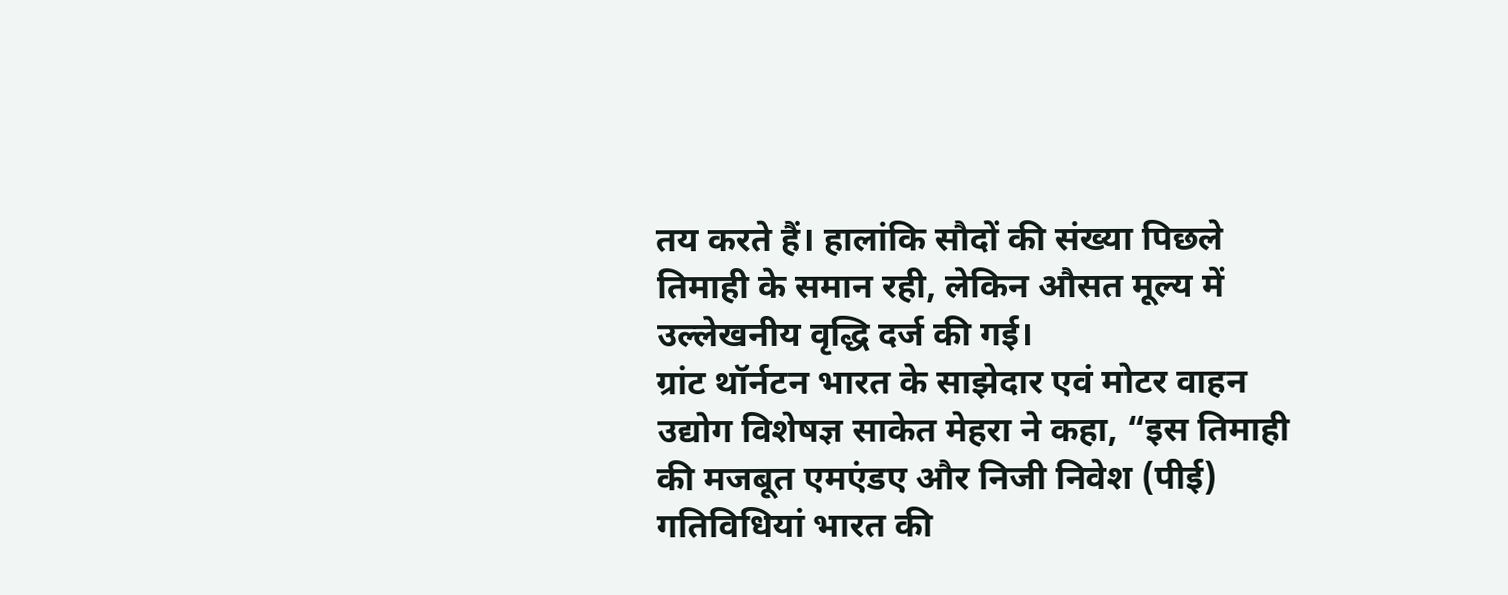तय करते हैं। हालांकि सौदों की संख्या पिछले तिमाही के समान रही, लेकिन औसत मूल्य में उल्लेखनीय वृद्धि दर्ज की गई।
ग्रांट थॉर्नटन भारत के साझेदार एवं मोटर वाहन उद्योग विशेषज्ञ साकेत मेहरा ने कहा, “इस तिमाही की मजबूत एमएंडए और निजी निवेश (पीई) गतिविधियां भारत की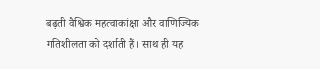बढ़ती वैश्विक महत्वाकांक्षा और वाणिज्यिक गतिशीलता को दर्शाती हैं। साथ ही यह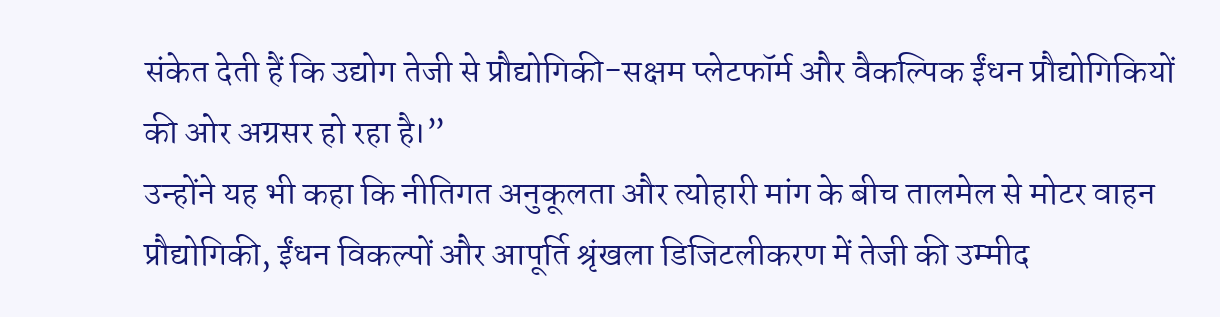संकेत देती हैं कि उद्योग तेजी से प्रौद्योगिकी-सक्षम प्लेटफॉर्म और वैकल्पिक ईंधन प्रौद्योगिकियों की ओर अग्रसर हो रहा है।”
उन्होंने यह भी कहा कि नीतिगत अनुकूलता और त्योहारी मांग के बीच तालमेल से मोटर वाहन प्रौद्योगिकी, ईंधन विकल्पों और आपूर्ति श्रृंखला डिजिटलीकरण में तेजी की उम्मीद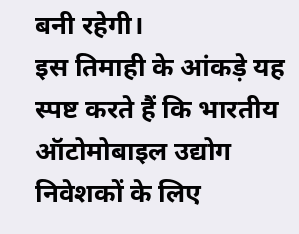बनी रहेगी।
इस तिमाही के आंकड़े यह स्पष्ट करते हैं कि भारतीय ऑटोमोबाइल उद्योग निवेशकों के लिए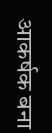आकर्षक बना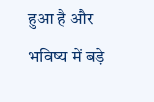हुआ है और भविष्य में बड़े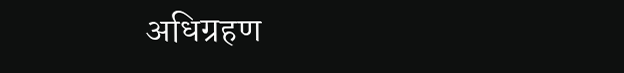अधिग्रहण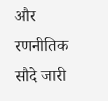और रणनीतिक सौदे जारी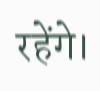रहेंगे।